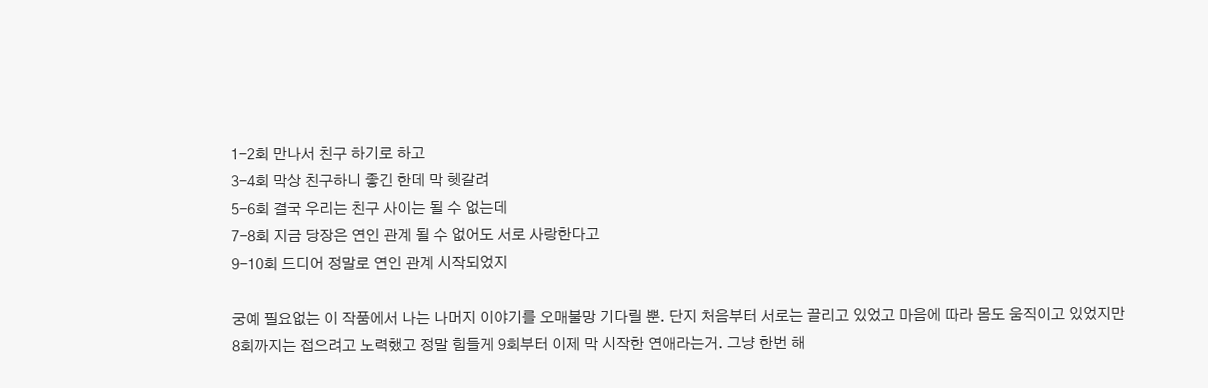1-2회 만나서 친구 하기로 하고
3-4회 막상 친구하니 좋긴 한데 막 헷갈려
5-6회 결국 우리는 친구 사이는 될 수 없는데
7-8회 지금 당장은 연인 관계 될 수 없어도 서로 사랑한다고
9-10회 드디어 정말로 연인 관계 시작되었지

궁예 필요없는 이 작품에서 나는 나머지 이야기를 오매불망 기다릴 뿐. 단지 처음부터 서로는 끌리고 있었고 마음에 따라 몸도 움직이고 있었지만 8회까지는 접으려고 노력했고 정말 힘들게 9회부터 이제 막 시작한 연애라는거. 그냥 한번 해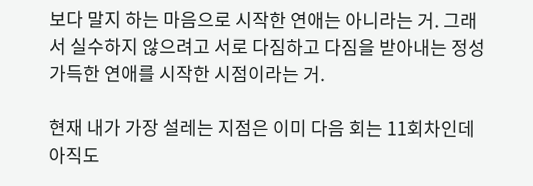보다 말지 하는 마음으로 시작한 연애는 아니라는 거. 그래서 실수하지 않으려고 서로 다짐하고 다짐을 받아내는 정성 가득한 연애를 시작한 시점이라는 거.

현재 내가 가장 설레는 지점은 이미 다음 회는 11회차인데 아직도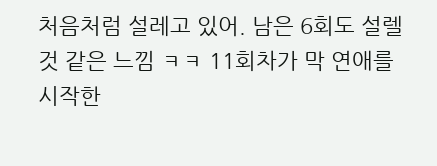처음처럼 설레고 있어. 남은 6회도 설렐 것 같은 느낌 ㅋㅋ 11회차가 막 연애를 시작한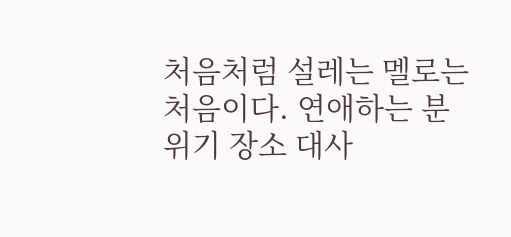처음처럼 설레는 멜로는 처음이다. 연애하는 분위기 장소 대사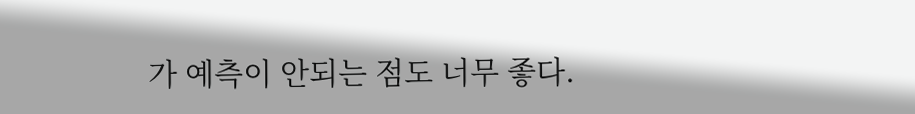가 예측이 안되는 점도 너무 좋다.